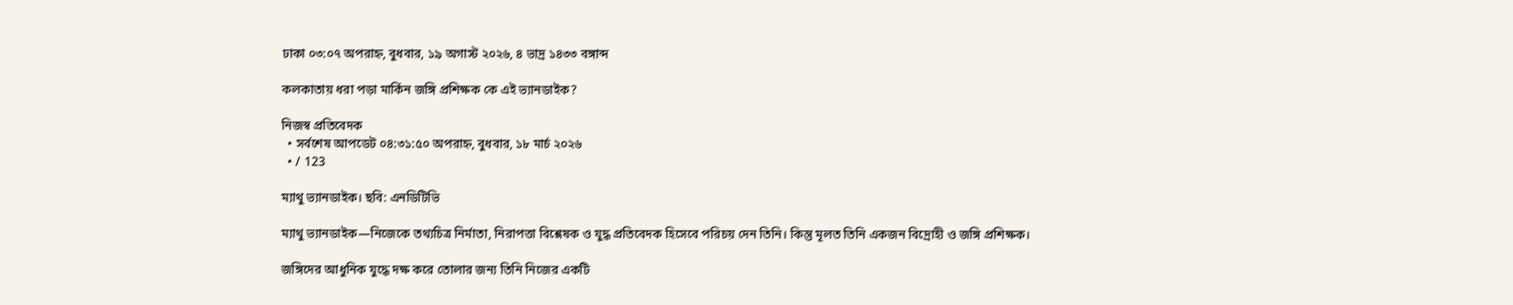ঢাকা ০৩:০৭ অপরাহ্ন, বুধবার, ১৯ অগাস্ট ২০২৬, ৪ ভাদ্র ১৪৩৩ বঙ্গাব্দ

কলকাতায় ধরা পড়া মার্কিন জঙ্গি প্রশিক্ষক কে এই ভ্যানডাইক?

নিজস্ব প্রতিবেদক
  • সর্বশেষ আপডেট ০৪:৩১:৫০ অপরাহ্ন, বুধবার, ১৮ মার্চ ২০২৬
  • / 123

ম্যাথু ভ্যানডাইক। ছবি: এনডিটিভি

ম্যাথু ভ্যানডাইক—নিজেকে তথ্যচিত্র নির্মাতা, নিরাপত্তা বিশ্লেষক ও যুদ্ধ প্রতিবেদক হিসেবে পরিচয় দেন তিনি। কিন্তু মূলত তিনি একজন বিদ্রোহী ও জঙ্গি প্রশিক্ষক।

জঙ্গিদের আধুনিক যুদ্ধে দক্ষ করে তোলার জন্য তিনি নিজের একটি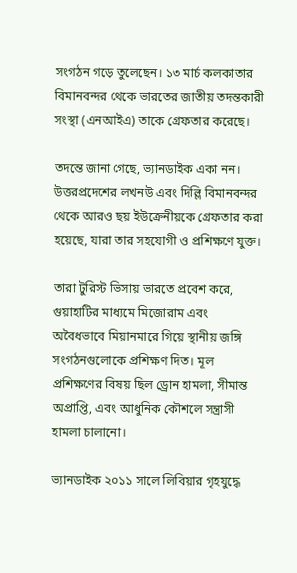সংগঠন গড়ে তুলেছেন। ১৩ মার্চ কলকাতার বিমানবন্দর থেকে ভারতের জাতীয় তদন্তকারী সংস্থা (এনআইএ) তাকে গ্রেফতার করেছে।

তদন্তে জানা গেছে, ভ্যানডাইক একা নন। উত্তরপ্রদেশের লখনউ এবং দিল্লি বিমানবন্দর থেকে আরও ছয় ইউক্রেনীয়কে গ্রেফতার করা হয়েছে, যারা তার সহযোগী ও প্রশিক্ষণে যুক্ত।

তারা টুরিস্ট ভিসায় ভারতে প্রবেশ করে, গুয়াহাটির মাধ্যমে মিজোরাম এবং অবৈধভাবে মিয়ানমারে গিয়ে স্থানীয় জঙ্গি সংগঠনগুলোকে প্রশিক্ষণ দিত। মূল প্রশিক্ষণের বিষয় ছিল ড্রোন হামলা, সীমান্ত অপ্রাপ্তি, এবং আধুনিক কৌশলে সন্ত্রাসী হামলা চালানো।

ভ্যানডাইক ২০১১ সালে লিবিয়ার গৃহযুদ্ধে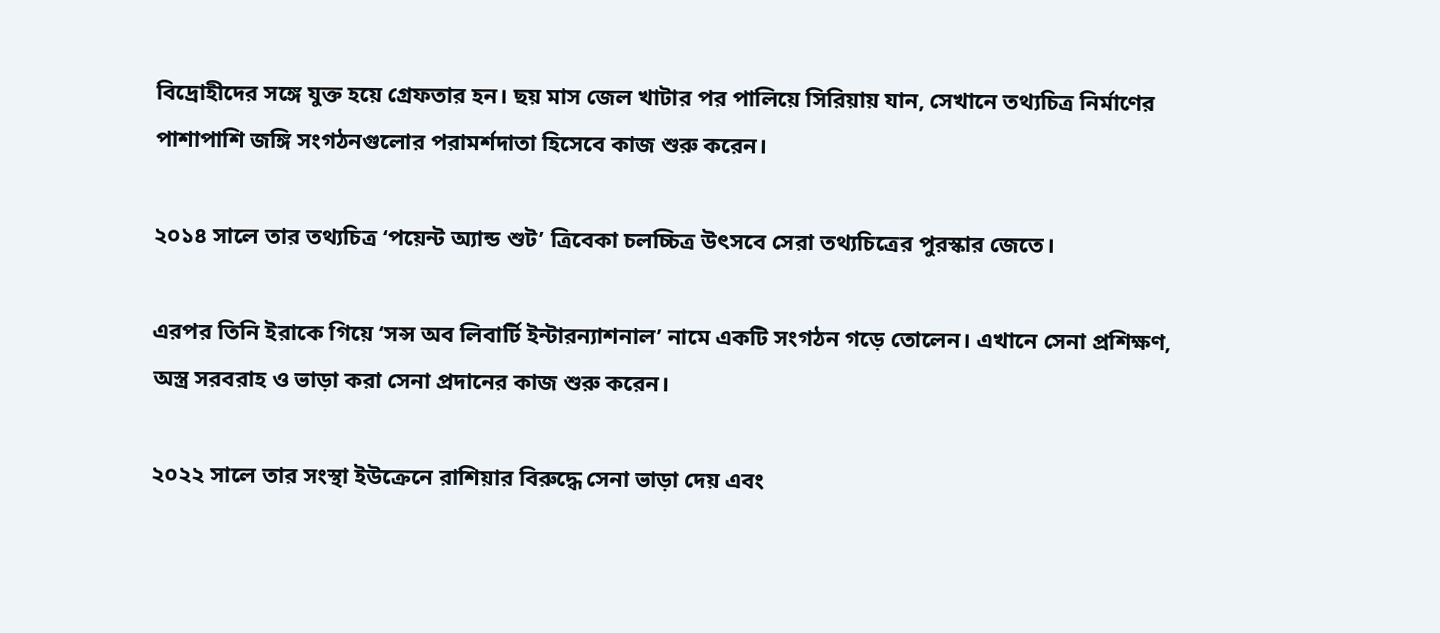বিদ্রোহীদের সঙ্গে যুক্ত হয়ে গ্রেফতার হন। ছয় মাস জেল খাটার পর পালিয়ে সিরিয়ায় যান, সেখানে তথ্যচিত্র নির্মাণের পাশাপাশি জঙ্গি সংগঠনগুলোর পরামর্শদাতা হিসেবে কাজ শুরু করেন।

২০১৪ সালে তার তথ্যচিত্র ‘পয়েন্ট অ্যান্ড শুট’ ত্রিবেকা চলচ্চিত্র উৎসবে সেরা তথ্যচিত্রের পুরস্কার জেতে।

এরপর তিনি ইরাকে গিয়ে ‘সন্স অব লিবার্টি ইন্টারন্যাশনাল’ নামে একটি সংগঠন গড়ে তোলেন। এখানে সেনা প্রশিক্ষণ, অস্ত্র সরবরাহ ও ভাড়া করা সেনা প্রদানের কাজ শুরু করেন।

২০২২ সালে তার সংস্থা ইউক্রেনে রাশিয়ার বিরুদ্ধে সেনা ভাড়া দেয় এবং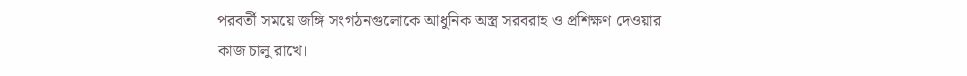পরবর্তী সময়ে জঙ্গি সংগঠনগুলোকে আধুনিক অস্ত্র সরবরাহ ও প্রশিক্ষণ দেওয়ার কাজ চালু রাখে।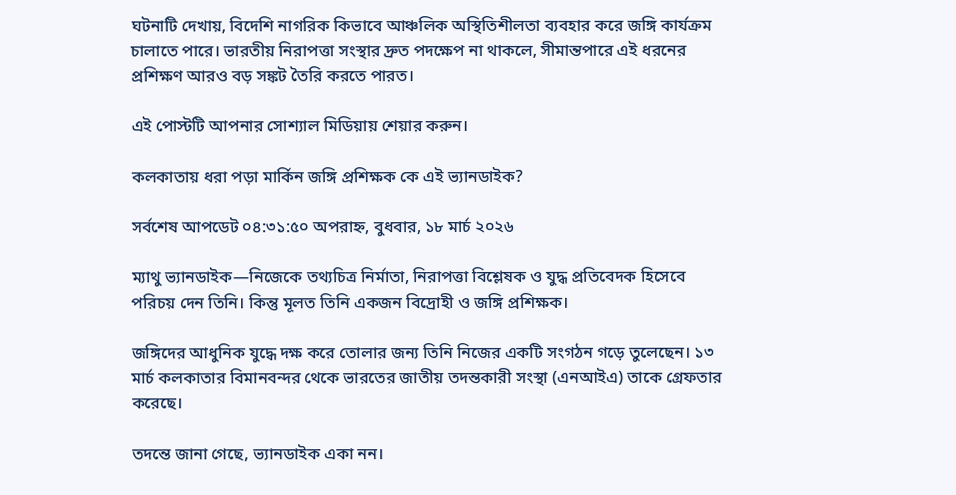ঘটনাটি দেখায়, বিদেশি নাগরিক কিভাবে আঞ্চলিক অস্থিতিশীলতা ব্যবহার করে জঙ্গি কার্যক্রম চালাতে পারে। ভারতীয় নিরাপত্তা সংস্থার দ্রুত পদক্ষেপ না থাকলে, সীমান্তপারে এই ধরনের প্রশিক্ষণ আরও বড় সঙ্কট তৈরি করতে পারত।

এই পোস্টটি আপনার সোশ্যাল মিডিয়ায় শেয়ার করুন।

কলকাতায় ধরা পড়া মার্কিন জঙ্গি প্রশিক্ষক কে এই ভ্যানডাইক?

সর্বশেষ আপডেট ০৪:৩১:৫০ অপরাহ্ন, বুধবার, ১৮ মার্চ ২০২৬

ম্যাথু ভ্যানডাইক—নিজেকে তথ্যচিত্র নির্মাতা, নিরাপত্তা বিশ্লেষক ও যুদ্ধ প্রতিবেদক হিসেবে পরিচয় দেন তিনি। কিন্তু মূলত তিনি একজন বিদ্রোহী ও জঙ্গি প্রশিক্ষক।

জঙ্গিদের আধুনিক যুদ্ধে দক্ষ করে তোলার জন্য তিনি নিজের একটি সংগঠন গড়ে তুলেছেন। ১৩ মার্চ কলকাতার বিমানবন্দর থেকে ভারতের জাতীয় তদন্তকারী সংস্থা (এনআইএ) তাকে গ্রেফতার করেছে।

তদন্তে জানা গেছে, ভ্যানডাইক একা নন।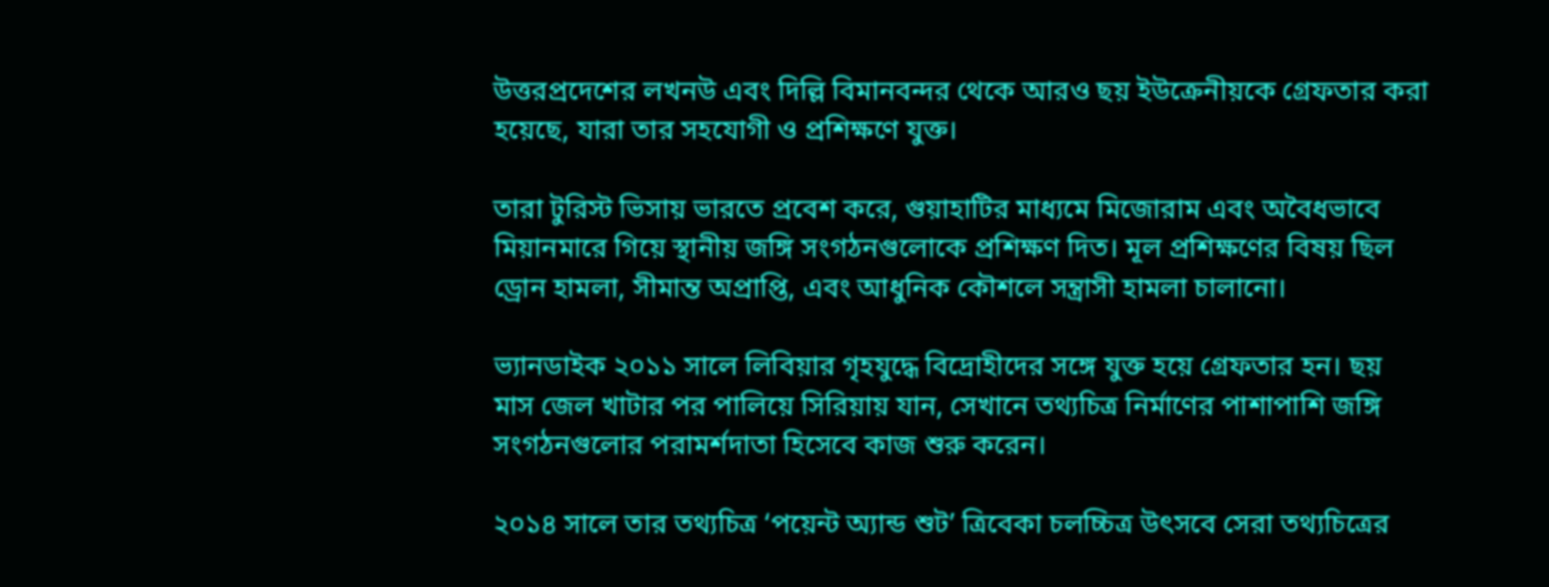উত্তরপ্রদেশের লখনউ এবং দিল্লি বিমানবন্দর থেকে আরও ছয় ইউক্রেনীয়কে গ্রেফতার করা হয়েছে, যারা তার সহযোগী ও প্রশিক্ষণে যুক্ত।

তারা টুরিস্ট ভিসায় ভারতে প্রবেশ করে, গুয়াহাটির মাধ্যমে মিজোরাম এবং অবৈধভাবে মিয়ানমারে গিয়ে স্থানীয় জঙ্গি সংগঠনগুলোকে প্রশিক্ষণ দিত। মূল প্রশিক্ষণের বিষয় ছিল ড্রোন হামলা, সীমান্ত অপ্রাপ্তি, এবং আধুনিক কৌশলে সন্ত্রাসী হামলা চালানো।

ভ্যানডাইক ২০১১ সালে লিবিয়ার গৃহযুদ্ধে বিদ্রোহীদের সঙ্গে যুক্ত হয়ে গ্রেফতার হন। ছয় মাস জেল খাটার পর পালিয়ে সিরিয়ায় যান, সেখানে তথ্যচিত্র নির্মাণের পাশাপাশি জঙ্গি সংগঠনগুলোর পরামর্শদাতা হিসেবে কাজ শুরু করেন।

২০১৪ সালে তার তথ্যচিত্র ‘পয়েন্ট অ্যান্ড শুট’ ত্রিবেকা চলচ্চিত্র উৎসবে সেরা তথ্যচিত্রের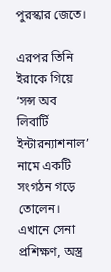পুরস্কার জেতে।

এরপর তিনি ইরাকে গিয়ে ‘সন্স অব লিবার্টি ইন্টারন্যাশনাল’ নামে একটি সংগঠন গড়ে তোলেন। এখানে সেনা প্রশিক্ষণ, অস্ত্র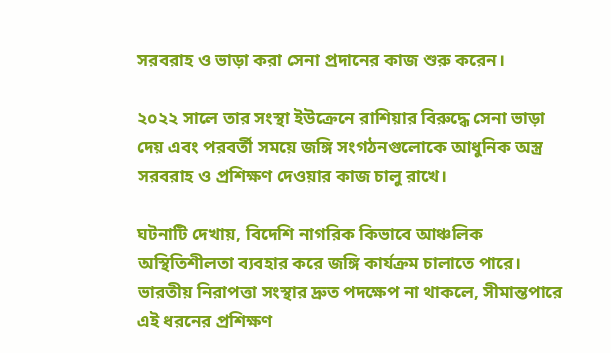সরবরাহ ও ভাড়া করা সেনা প্রদানের কাজ শুরু করেন।

২০২২ সালে তার সংস্থা ইউক্রেনে রাশিয়ার বিরুদ্ধে সেনা ভাড়া দেয় এবং পরবর্তী সময়ে জঙ্গি সংগঠনগুলোকে আধুনিক অস্ত্র সরবরাহ ও প্রশিক্ষণ দেওয়ার কাজ চালু রাখে।

ঘটনাটি দেখায়, বিদেশি নাগরিক কিভাবে আঞ্চলিক অস্থিতিশীলতা ব্যবহার করে জঙ্গি কার্যক্রম চালাতে পারে। ভারতীয় নিরাপত্তা সংস্থার দ্রুত পদক্ষেপ না থাকলে, সীমান্তপারে এই ধরনের প্রশিক্ষণ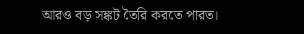আরও বড় সঙ্কট তৈরি করতে পারত।